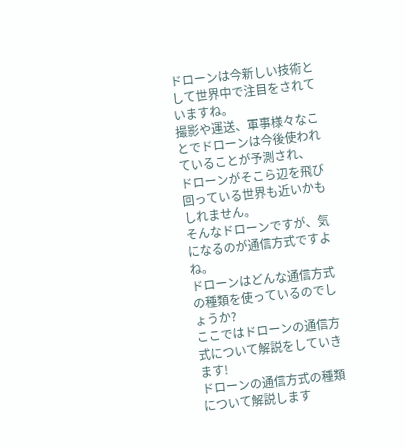ドローンは今新しい技術として世界中で注目をされていますね。
撮影や運送、軍事様々なことでドローンは今後使われていることが予測され、
ドローンがそこら辺を飛び回っている世界も近いかもしれません。
そんなドローンですが、気になるのが通信方式ですよね。
ドローンはどんな通信方式の種類を使っているのでしょうか?
ここではドローンの通信方式について解説をしていきます!
ドローンの通信方式の種類について解説します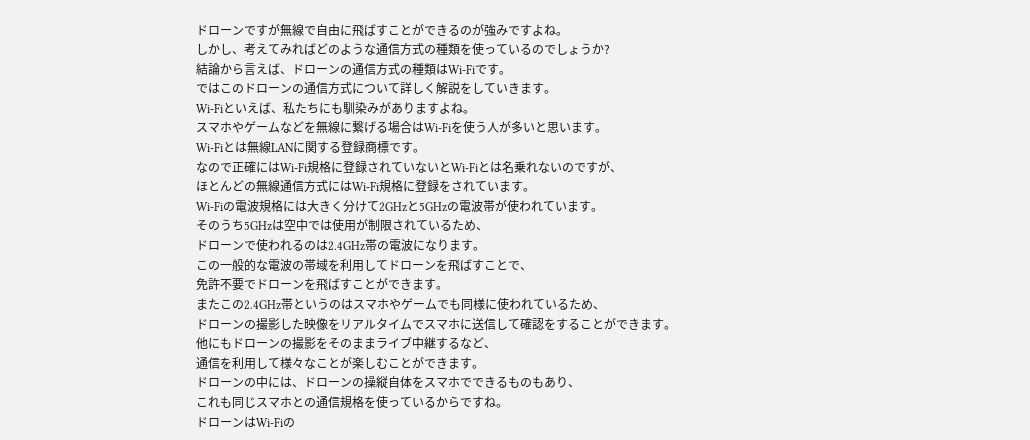ドローンですが無線で自由に飛ばすことができるのが強みですよね。
しかし、考えてみればどのような通信方式の種類を使っているのでしょうか?
結論から言えば、ドローンの通信方式の種類はWi-Fiです。
ではこのドローンの通信方式について詳しく解説をしていきます。
Wi-Fiといえば、私たちにも馴染みがありますよね。
スマホやゲームなどを無線に繋げる場合はWi-Fiを使う人が多いと思います。
Wi-Fiとは無線LANに関する登録商標です。
なので正確にはWi-Fi規格に登録されていないとWi-Fiとは名乗れないのですが、
ほとんどの無線通信方式にはWi-Fi規格に登録をされています。
Wi-Fiの電波規格には大きく分けて2GHzと5GHzの電波帯が使われています。
そのうち5GHzは空中では使用が制限されているため、
ドローンで使われるのは2.4GHz帯の電波になります。
この一般的な電波の帯域を利用してドローンを飛ばすことで、
免許不要でドローンを飛ばすことができます。
またこの2.4GHz帯というのはスマホやゲームでも同様に使われているため、
ドローンの撮影した映像をリアルタイムでスマホに送信して確認をすることができます。
他にもドローンの撮影をそのままライブ中継するなど、
通信を利用して様々なことが楽しむことができます。
ドローンの中には、ドローンの操縦自体をスマホでできるものもあり、
これも同じスマホとの通信規格を使っているからですね。
ドローンはWi-Fiの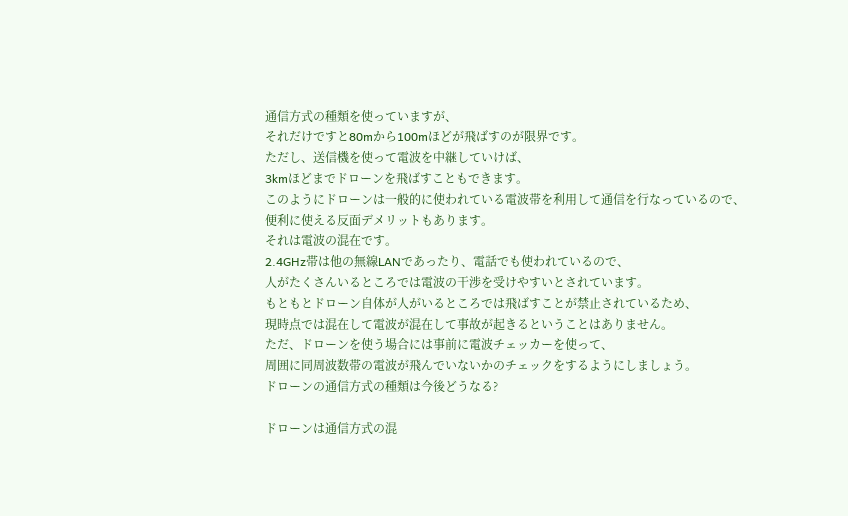通信方式の種類を使っていますが、
それだけですと80mから100mほどが飛ばすのが限界です。
ただし、送信機を使って電波を中継していけば、
3kmほどまでドローンを飛ばすこともできます。
このようにドローンは一般的に使われている電波帯を利用して通信を行なっているので、
便利に使える反面デメリットもあります。
それは電波の混在です。
2.4GHz帯は他の無線LANであったり、電話でも使われているので、
人がたくさんいるところでは電波の干渉を受けやすいとされています。
もともとドローン自体が人がいるところでは飛ばすことが禁止されているため、
現時点では混在して電波が混在して事故が起きるということはありません。
ただ、ドローンを使う場合には事前に電波チェッカーを使って、
周囲に同周波数帯の電波が飛んでいないかのチェックをするようにしましょう。
ドローンの通信方式の種類は今後どうなる?

ドローンは通信方式の混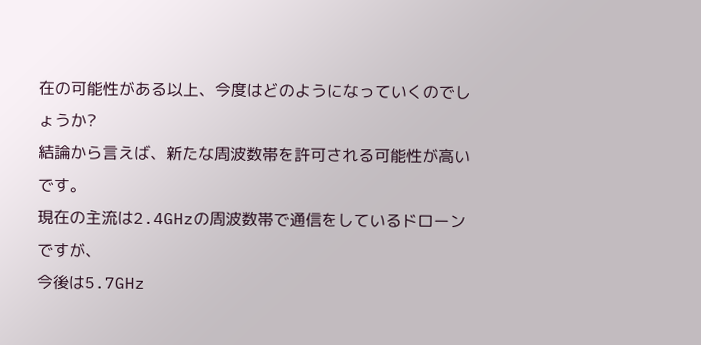在の可能性がある以上、今度はどのようになっていくのでしょうか?
結論から言えば、新たな周波数帯を許可される可能性が高いです。
現在の主流は2.4GHzの周波数帯で通信をしているドローンですが、
今後は5.7GHz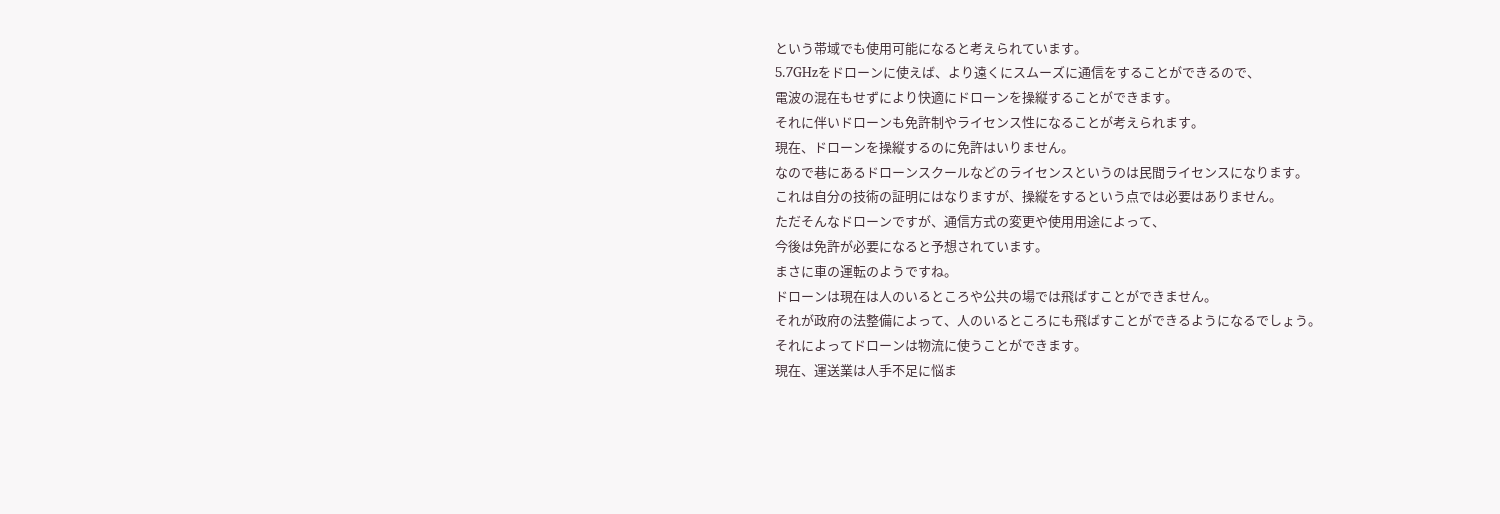という帯域でも使用可能になると考えられています。
5.7GHzをドローンに使えば、より遠くにスムーズに通信をすることができるので、
電波の混在もせずにより快適にドローンを操縦することができます。
それに伴いドローンも免許制やライセンス性になることが考えられます。
現在、ドローンを操縦するのに免許はいりません。
なので巷にあるドローンスクールなどのライセンスというのは民間ライセンスになります。
これは自分の技術の証明にはなりますが、操縦をするという点では必要はありません。
ただそんなドローンですが、通信方式の変更や使用用途によって、
今後は免許が必要になると予想されています。
まさに車の運転のようですね。
ドローンは現在は人のいるところや公共の場では飛ばすことができません。
それが政府の法整備によって、人のいるところにも飛ばすことができるようになるでしょう。
それによってドローンは物流に使うことができます。
現在、運送業は人手不足に悩ま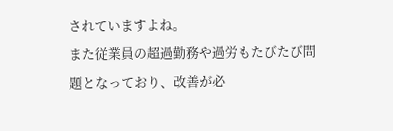されていますよね。
また従業員の超過勤務や過労もたびたび問題となっており、改善が必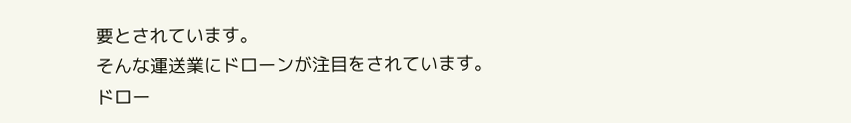要とされています。
そんな運送業にドローンが注目をされています。
ドロー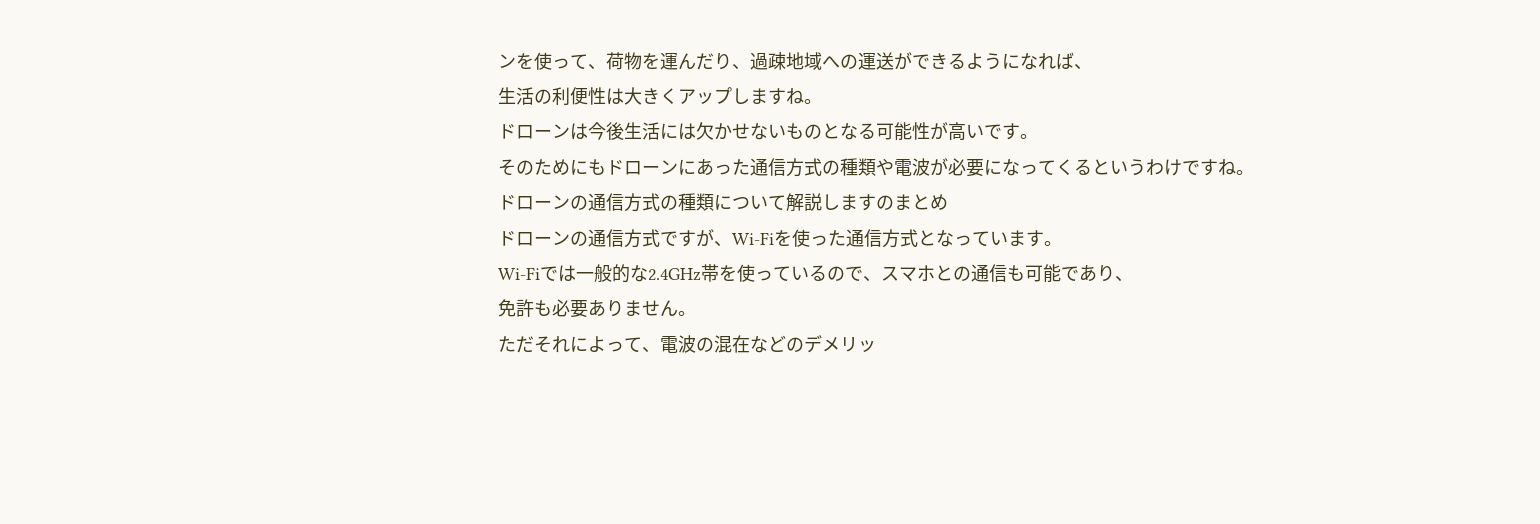ンを使って、荷物を運んだり、過疎地域への運送ができるようになれば、
生活の利便性は大きくアップしますね。
ドローンは今後生活には欠かせないものとなる可能性が高いです。
そのためにもドローンにあった通信方式の種類や電波が必要になってくるというわけですね。
ドローンの通信方式の種類について解説しますのまとめ
ドローンの通信方式ですが、Wi-Fiを使った通信方式となっています。
Wi-Fiでは一般的な2.4GHz帯を使っているので、スマホとの通信も可能であり、
免許も必要ありません。
ただそれによって、電波の混在などのデメリッ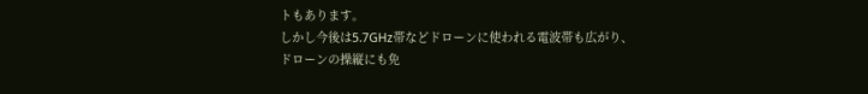トもあります。
しかし今後は5.7GHz帯などドローンに使われる電波帯も広がり、
ドローンの操縦にも免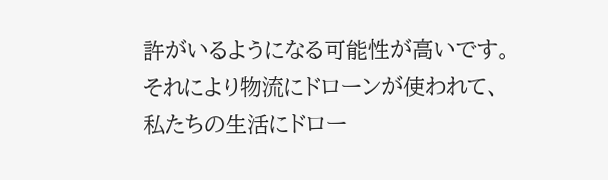許がいるようになる可能性が高いです。
それにより物流にドローンが使われて、
私たちの生活にドロー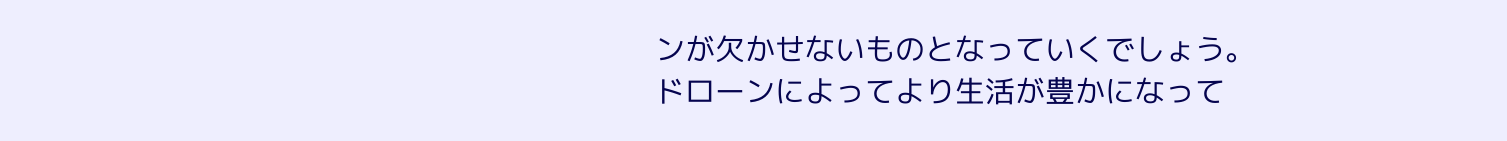ンが欠かせないものとなっていくでしょう。
ドローンによってより生活が豊かになって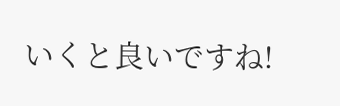いくと良いですね!